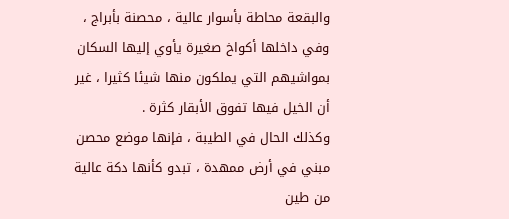والبقعة محاطة بأسوار عالية ، محصنة بأبراج ، وفي داخلها أكواخ صغيرة يأوي إليها السكان بمواشيهم التي يملكون منها شيئا كثيرا ، غير أن الخيل فيها تفوق الأبقار كثرة .
وكذلك الحال في الطيبة ، فإنها موضع محصن مبني في أرض ممهدة ، تبدو كأنها دكة عالية من طين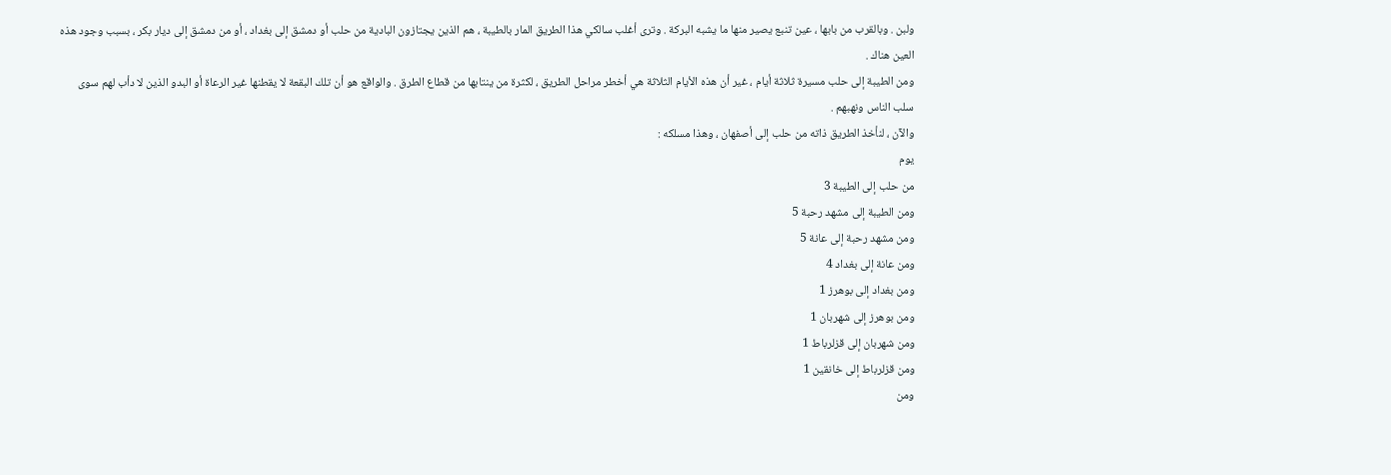ولبن . وبالقرب من بابها ، عين تنبع يصير منها ما يشبه البركة . وترى أغلب سالكي هذا الطريق المار بالطيبة ، هم الذين يجتازون البادية من حلب أو دمشق إلى بغداد ، أو من دمشق إلى ديار بكر ، بسبب وجود هذه العين هناك .
ومن الطيبة إلى حلب مسيرة ثلاثة أيام ، غير أن هذه الأيام الثلاثة هي أخطر مراحل الطريق ، لكثرة من ينتابها من قطاع الطرق . والواقع هو أن تلك البقعة لا يقطنها غير الرعاة أو البدو الذين لا دأب لهم سوى سلب الناس ونهبهم .
والآن ، لنأخذ الطريق ذاته من حلب إلى أصفهان ، وهذا مسلكه :
يوم
من حلب إلى الطيبة 3
ومن الطيبة إلى مشهد رحبة 5
ومن مشهد رحبة إلى عانة 5
ومن عانة إلى بغداد 4
ومن بغداد إلى بوهرز 1
ومن بوهرز إلى شهربان 1
ومن شهربان إلى قزلرباط 1
ومن قزلرباط إلى خانقين 1
ومن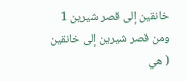خانقين إلى قصر شيرين 1
ومن قصر شيرين إلى خانقين ( هي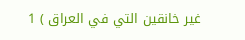غير خانقين التي في العراق ) 1